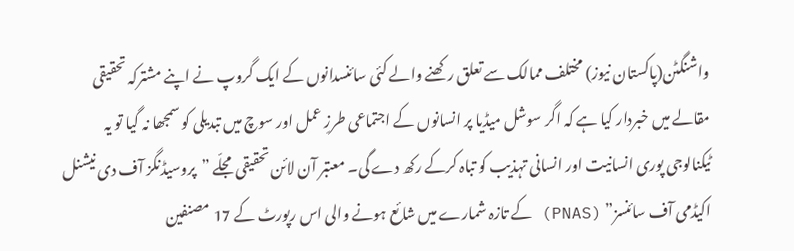واشنگٹن(پاکستان نیوز) مختلف ممالک سے تعلق رکھنے والے کئی سائنسدانوں کے ایک گروپ نے اپنے مشترکہ تحقیقی مقالے میں خبردار کیا ہے کہ اگر سوشل میڈیا پر انسانوں کے اجتماعی طرزِ عمل اور سوچ میں تبدیلی کو سمجھا نہ گیا تو یہ ٹیکنالوجی پوری انسانیت اور انسانی تہذیب کو تباہ کرکے رکھ دے گی۔ معتبر آن لائن تحقیقی مجلّے ”پروسیڈنگز آف دی نیشنل اکیڈمی آف سائنسز” (PNAS) کے تازہ شمارے میں شائع ہونے والی اس رپورٹ کے 17 مصنفین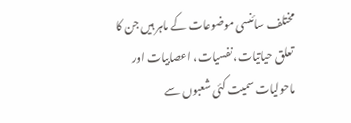مختلف سائنسی موضوعات کے ماہر ہیں جن کا تعلق حیاتیات، نفسیات، اعصابیات اور ماحولیات سمیت کئی شعبوں سے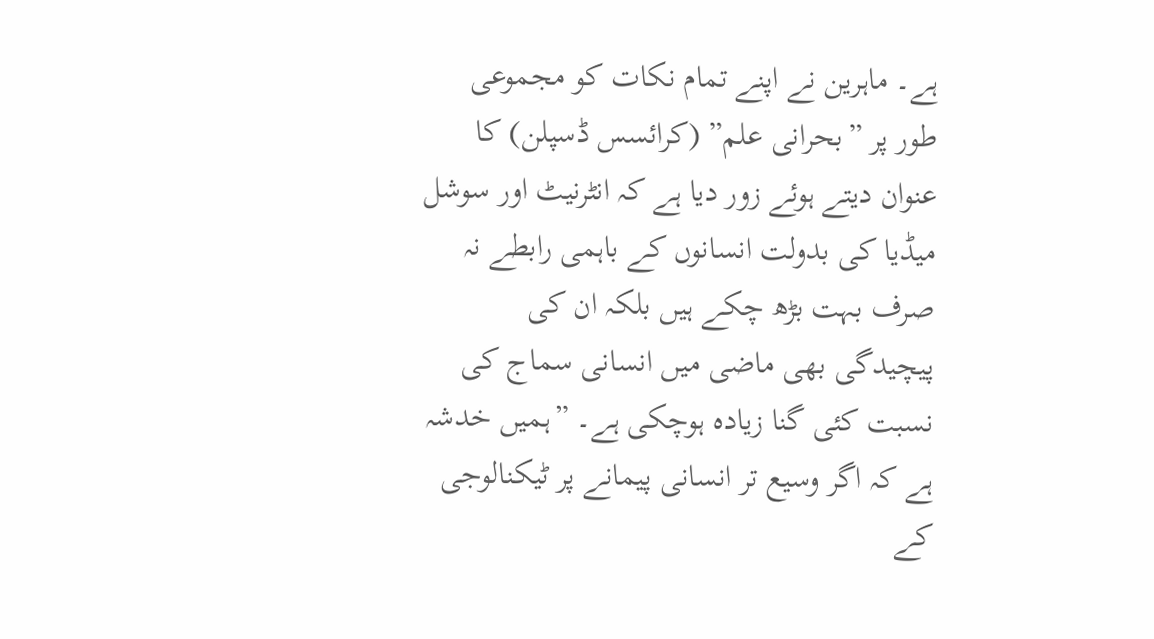ہے۔ ماہرین نے اپنے تمام نکات کو مجموعی طور پر ”بحرانی علم” (کرائسس ڈسپلن) کا عنوان دیتے ہوئے زور دیا ہے کہ انٹرنیٹ اور سوشل میڈیا کی بدولت انسانوں کے باہمی رابطے نہ صرف بہت بڑھ چکے ہیں بلکہ ان کی پیچیدگی بھی ماضی میں انسانی سماج کی نسبت کئی گنا زیادہ ہوچکی ہے۔ ”ہمیں خدشہ ہے کہ اگر وسیع تر انسانی پیمانے پر ٹیکنالوجی کے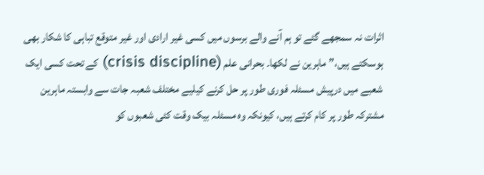اثرات نہ سمجھے گئے تو ہم آنے والے برسوں میں کسی غیر ارادی اور غیر متوقع تباہی کا شکار بھی ہوسکتے ہیں،” ماہرین نے لکھا۔ بحرانی علم (crisis discipline) کے تحت کسی ایک شعبے میں درپیش مسئلہ فوری طور پر حل کرنے کیلیے مختلف شعبہ جات سے وابستہ ماہرین مشترکہ طور پر کام کرتے ہیں، کیونکہ وہ مسئلہ بیک وقت کئی شعبوں کو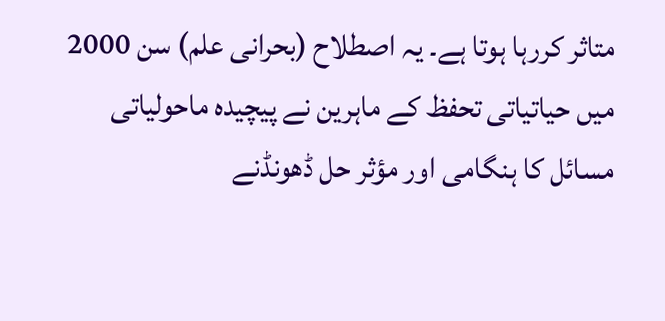متاثر کررہا ہوتا ہے۔ یہ اصطلاح (بحرانی علم) سن 2000 میں حیاتیاتی تحفظ کے ماہرین نے پیچیدہ ماحولیاتی مسائل کا ہنگامی اور مؤثر حل ڈھونڈنے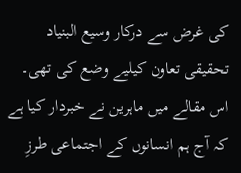کی غرض سے درکار وسیع البنیاد تحقیقی تعاون کیلیے وضع کی تھی۔ اس مقالے میں ماہرین نے خبردار کیا ہے کہ آج ہم انسانوں کے اجتماعی طرزِ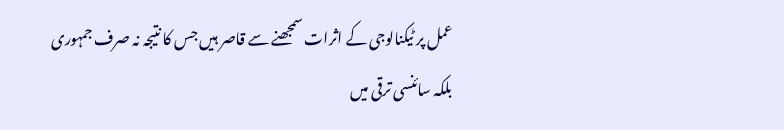عمل پر ٹیکنالوجی کے اثرات سمجھنے سے قاصر ہیں جس کا نتیجہ نہ صرف جمہوری بلکہ سائنسی ترقی میں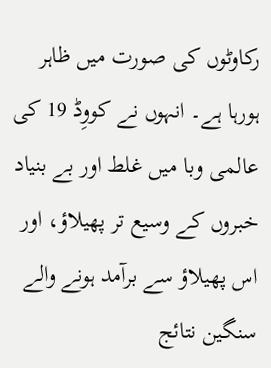رکاوٹوں کی صورت میں ظاہر ہورہا ہے۔ انہوں نے کووِڈ 19 کی عالمی وبا میں غلط اور بے بنیاد خبروں کے وسیع تر پھیلاؤ، اور اس پھیلاؤ سے برآمد ہونے والے سنگین نتائج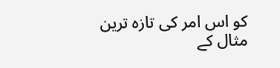کو اس امر کی تازہ ترین مثال کے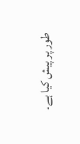طور پر پیش کیا ہے۔